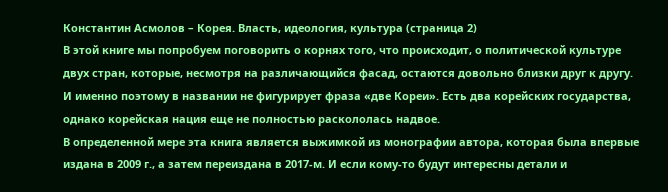Константин Асмолов – Корея. Власть, идеология, культура (страница 2)
В этой книге мы попробуем поговорить о корнях того, что происходит, о политической культуре двух стран, которые, несмотря на различающийся фасад, остаются довольно близки друг к другу. И именно поэтому в названии не фигурирует фраза «две Кореи». Есть два корейских государства, однако корейская нация еще не полностью раскололась надвое.
В определенной мере эта книга является выжимкой из монографии автора, которая была впервые издана в 2009 г., а затем переиздана в 2017-м. И если кому-то будут интересны детали и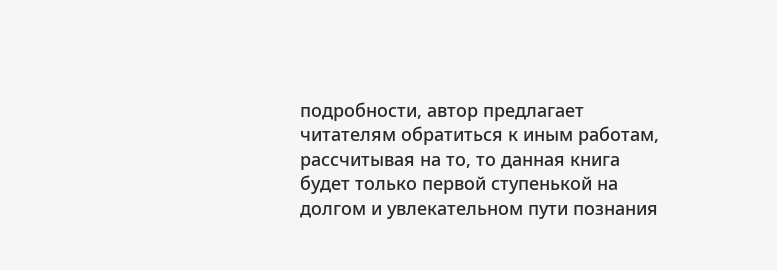подробности, автор предлагает читателям обратиться к иным работам, рассчитывая на то, то данная книга будет только первой ступенькой на долгом и увлекательном пути познания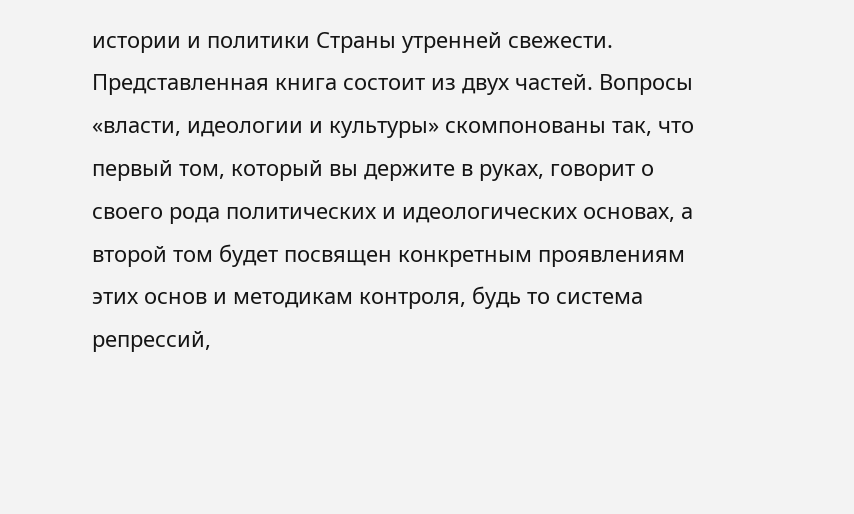истории и политики Страны утренней свежести.
Представленная книга состоит из двух частей. Вопросы «власти, идеологии и культуры» скомпонованы так, что первый том, который вы держите в руках, говорит о своего рода политических и идеологических основах, а второй том будет посвящен конкретным проявлениям этих основ и методикам контроля, будь то система репрессий,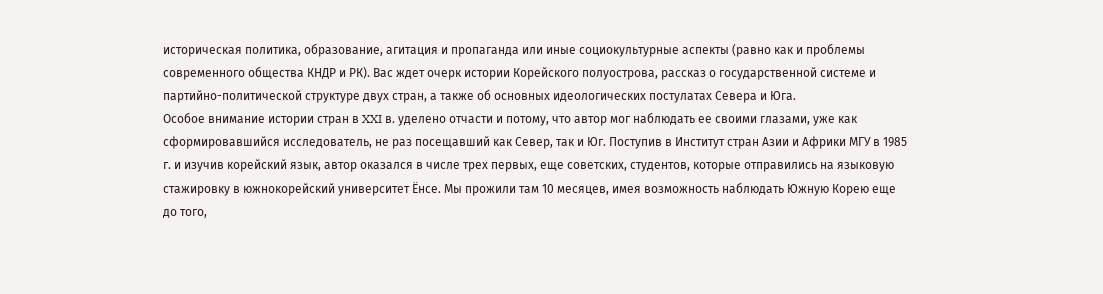историческая политика, образование, агитация и пропаганда или иные социокультурные аспекты (равно как и проблемы современного общества КНДР и РК). Вас ждет очерк истории Корейского полуострова, рассказ о государственной системе и партийно-политической структуре двух стран, а также об основных идеологических постулатах Севера и Юга.
Особое внимание истории стран в XXI в. уделено отчасти и потому, что автор мог наблюдать ее своими глазами, уже как сформировавшийся исследователь, не раз посещавший как Север, так и Юг. Поступив в Институт стран Азии и Африки МГУ в 1985 г. и изучив корейский язык, автор оказался в числе трех первых, еще советских, студентов, которые отправились на языковую стажировку в южнокорейский университет Ёнсе. Мы прожили там 10 месяцев, имея возможность наблюдать Южную Корею еще до того,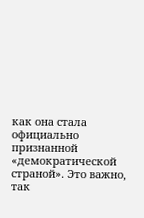как она стала официально признанной «демократической страной». Это важно, так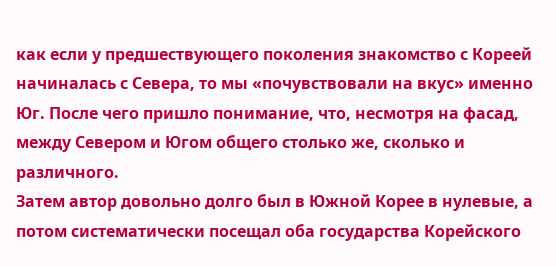как если у предшествующего поколения знакомство с Кореей начиналась с Севера, то мы «почувствовали на вкус» именно Юг. После чего пришло понимание, что, несмотря на фасад, между Севером и Югом общего столько же, сколько и различного.
Затем автор довольно долго был в Южной Корее в нулевые, а потом систематически посещал оба государства Корейского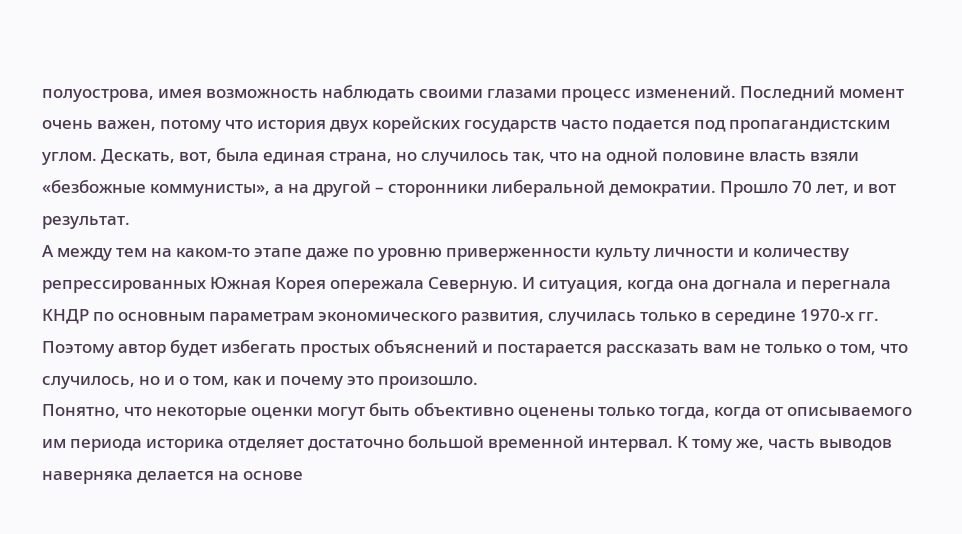полуострова, имея возможность наблюдать своими глазами процесс изменений. Последний момент очень важен, потому что история двух корейских государств часто подается под пропагандистским углом. Дескать, вот, была единая страна, но случилось так, что на одной половине власть взяли «безбожные коммунисты», а на другой – сторонники либеральной демократии. Прошло 70 лет, и вот результат.
А между тем на каком-то этапе даже по уровню приверженности культу личности и количеству репрессированных Южная Корея опережала Северную. И ситуация, когда она догнала и перегнала КНДР по основным параметрам экономического развития, случилась только в середине 1970-х гг. Поэтому автор будет избегать простых объяснений и постарается рассказать вам не только о том, что случилось, но и о том, как и почему это произошло.
Понятно, что некоторые оценки могут быть объективно оценены только тогда, когда от описываемого им периода историка отделяет достаточно большой временной интервал. К тому же, часть выводов наверняка делается на основе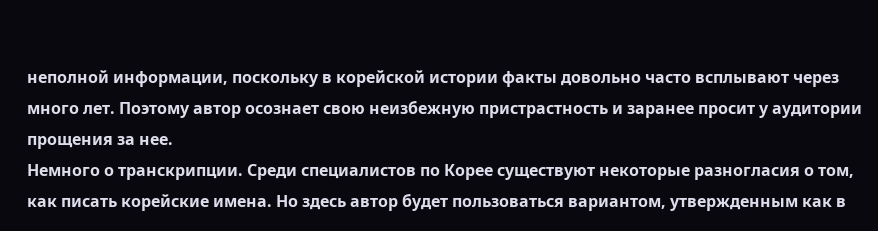неполной информации, поскольку в корейской истории факты довольно часто всплывают через много лет. Поэтому автор осознает свою неизбежную пристрастность и заранее просит у аудитории прощения за нее.
Немного о транскрипции. Среди специалистов по Корее существуют некоторые разногласия о том, как писать корейские имена. Но здесь автор будет пользоваться вариантом, утвержденным как в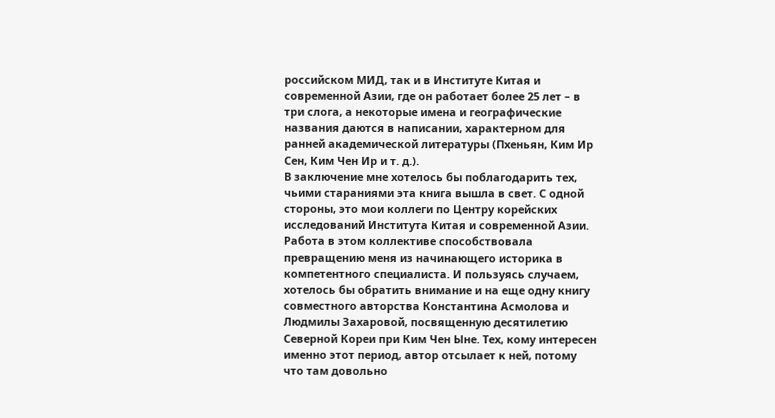российском МИД, так и в Институте Китая и современной Азии, где он работает более 25 лет – в три слога, а некоторые имена и географические названия даются в написании, характерном для ранней академической литературы (Пхеньян, Ким Ир Сен, Ким Чен Ир и т. д.).
В заключение мне хотелось бы поблагодарить тех, чьими стараниями эта книга вышла в свет. С одной стороны, это мои коллеги по Центру корейских исследований Института Китая и современной Азии. Работа в этом коллективе способствовала превращению меня из начинающего историка в компетентного специалиста. И пользуясь случаем, хотелось бы обратить внимание и на еще одну книгу совместного авторства Константина Асмолова и Людмилы Захаровой, посвященную десятилетию Северной Кореи при Ким Чен Ыне. Тех, кому интересен именно этот период, автор отсылает к ней, потому что там довольно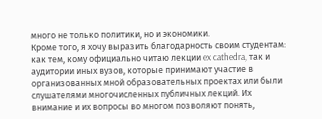много не только политики, но и экономики.
Кроме того, я хочу выразить благодарность своим студентам: как тем, кому официально читаю лекции ex cathedra, так и аудитории иных вузов, которые принимают участие в организованных мной образовательных проектах или были слушателями многочисленных публичных лекций. Их внимание и их вопросы во многом позволяют понять,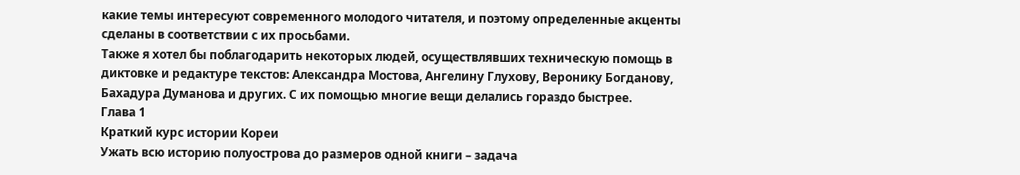какие темы интересуют современного молодого читателя, и поэтому определенные акценты сделаны в соответствии с их просьбами.
Также я хотел бы поблагодарить некоторых людей, осуществлявших техническую помощь в диктовке и редактуре текстов: Александра Мостова, Ангелину Глухову, Веронику Богданову, Бахадура Думанова и других. С их помощью многие вещи делались гораздо быстрее.
Глава 1
Краткий курс истории Кореи
Ужать всю историю полуострова до размеров одной книги – задача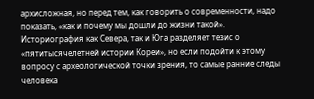архисложная, но перед тем, как говорить о современности, надо показать, «как и почему мы дошли до жизни такой».
Историография как Севера, так и Юга разделяет тезис о «пятитысячелетней истории Кореи», но если подойти к этому вопросу с археологической точки зрения, то самые ранние следы человека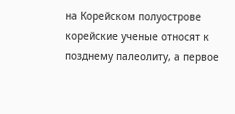на Корейском полуострове корейские ученые относят к позднему палеолиту, а первое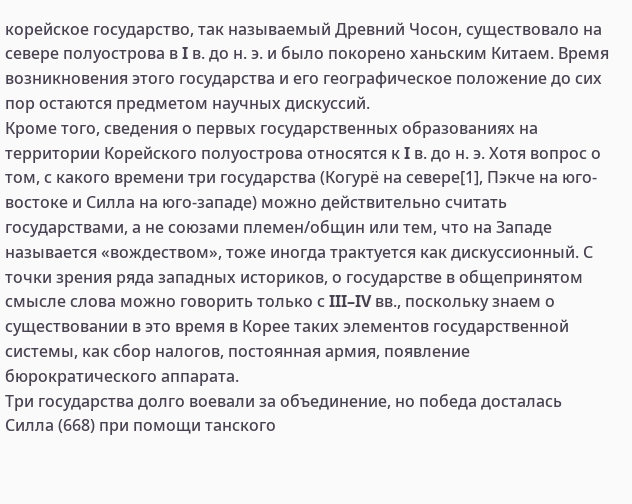корейское государство, так называемый Древний Чосон, существовало на севере полуострова в I в. до н. э. и было покорено ханьским Китаем. Время возникновения этого государства и его географическое положение до сих пор остаются предметом научных дискуссий.
Кроме того, сведения о первых государственных образованиях на территории Корейского полуострова относятся к I в. до н. э. Хотя вопрос о том, с какого времени три государства (Когурё на севере[1], Пэкче на юго-востоке и Силла на юго-западе) можно действительно считать государствами, а не союзами племен/общин или тем, что на Западе называется «вождеством», тоже иногда трактуется как дискуссионный. С точки зрения ряда западных историков, о государстве в общепринятом смысле слова можно говорить только с III–IV вв., поскольку знаем о существовании в это время в Корее таких элементов государственной системы, как сбор налогов, постоянная армия, появление бюрократического аппарата.
Три государства долго воевали за объединение, но победа досталась Силла (668) при помощи танского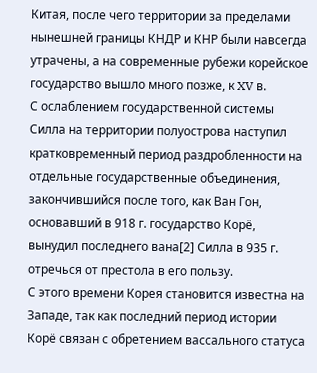Китая, после чего территории за пределами нынешней границы КНДР и КНР были навсегда утрачены, а на современные рубежи корейское государство вышло много позже, к XV в.
С ослаблением государственной системы Силла на территории полуострова наступил кратковременный период раздробленности на отдельные государственные объединения, закончившийся после того, как Ван Гон, основавший в 918 г. государство Корё, вынудил последнего вана[2] Силла в 935 г. отречься от престола в его пользу.
С этого времени Корея становится известна на Западе, так как последний период истории Корё связан с обретением вассального статуса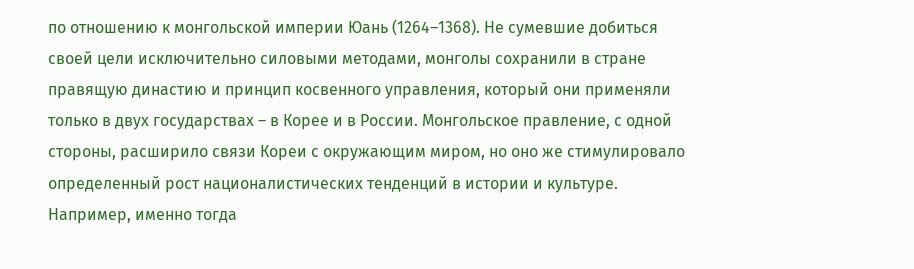по отношению к монгольской империи Юань (1264–1368). Не сумевшие добиться своей цели исключительно силовыми методами, монголы сохранили в стране правящую династию и принцип косвенного управления, который они применяли только в двух государствах – в Корее и в России. Монгольское правление, с одной стороны, расширило связи Кореи с окружающим миром, но оно же стимулировало определенный рост националистических тенденций в истории и культуре. Например, именно тогда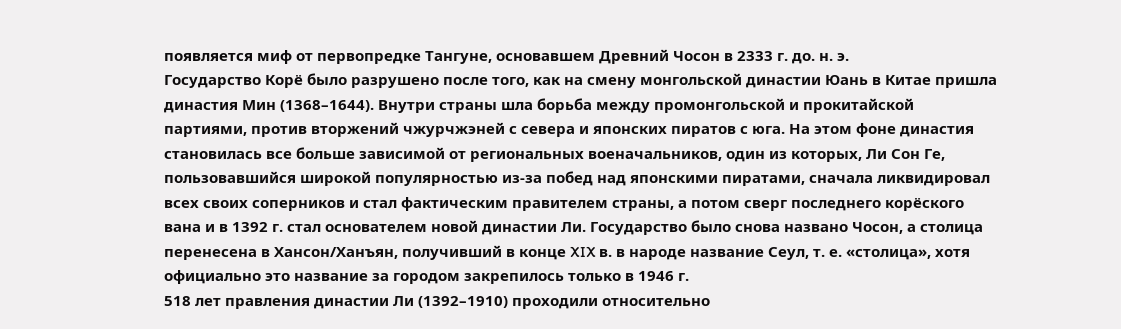появляется миф от первопредке Тангуне, основавшем Древний Чосон в 2333 г. до. н. э.
Государство Корё было разрушено после того, как на смену монгольской династии Юань в Китае пришла династия Мин (1368–1644). Внутри страны шла борьба между промонгольской и прокитайской партиями, против вторжений чжурчжэней с севера и японских пиратов с юга. На этом фоне династия становилась все больше зависимой от региональных военачальников, один из которых, Ли Сон Ге, пользовавшийся широкой популярностью из-за побед над японскими пиратами, сначала ликвидировал всех своих соперников и стал фактическим правителем страны, а потом сверг последнего корёского вана и в 1392 г. стал основателем новой династии Ли. Государство было снова названо Чосон, а столица перенесена в Хансон/Ханъян, получивший в конце XIX в. в народе название Сеул, т. е. «столица», хотя официально это название за городом закрепилось только в 1946 г.
518 лет правления династии Ли (1392–1910) проходили относительно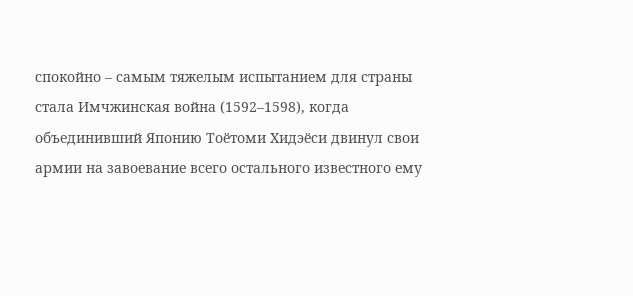спокойно – самым тяжелым испытанием для страны стала Имчжинская война (1592–1598), когда объединивший Японию Тоётоми Хидэёси двинул свои армии на завоевание всего остального известного ему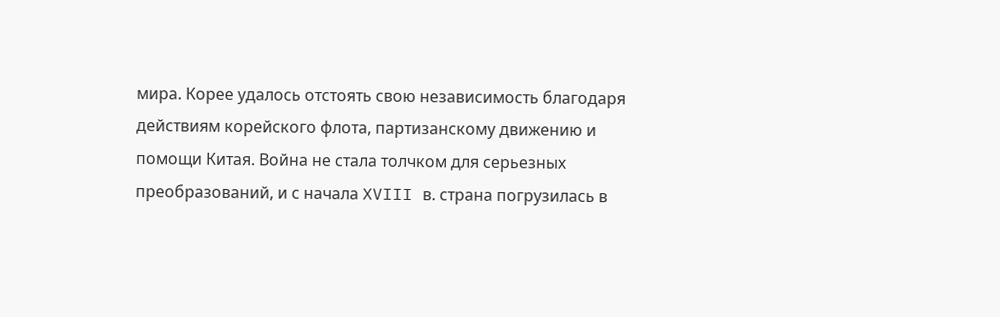мира. Корее удалось отстоять свою независимость благодаря действиям корейского флота, партизанскому движению и помощи Китая. Война не стала толчком для серьезных преобразований, и с начала XVIII в. страна погрузилась в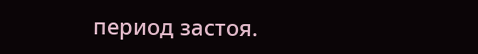период застоя.